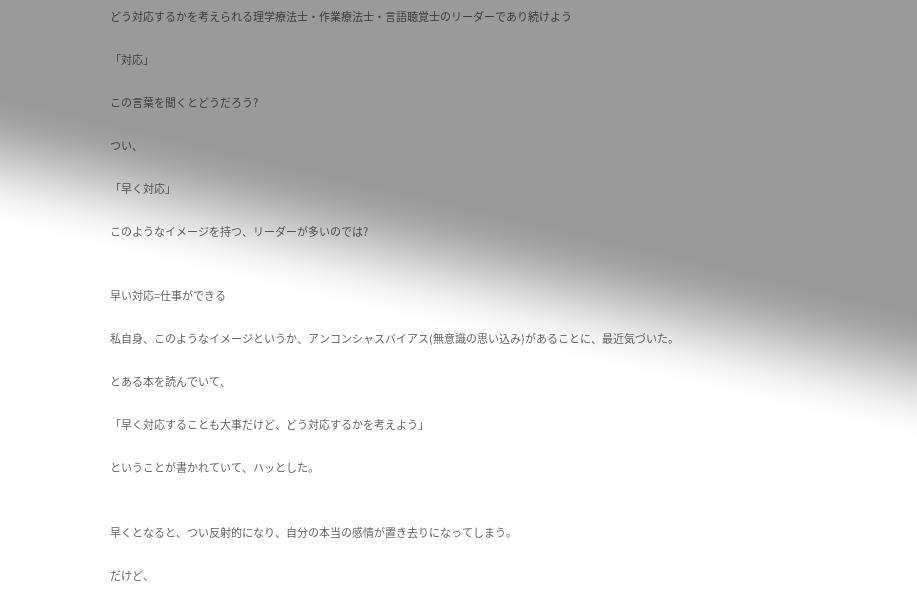どう対応するかを考えられる理学療法士・作業療法士・言語聴覚士のリーダーであり続けよう

「対応」

この言葉を聞くとどうだろう?

つい、

「早く対応」

このようなイメージを持つ、リーダーが多いのでは?


早い対応=仕事ができる

私自身、このようなイメージというか、アンコンシャスバイアス(無意識の思い込み)があることに、最近気づいた。

とある本を読んでいて、

「早く対応することも大事だけど、どう対応するかを考えよう」

ということが書かれていて、ハッとした。


早くとなると、つい反射的になり、自分の本当の感情が置き去りになってしまう。

だけど、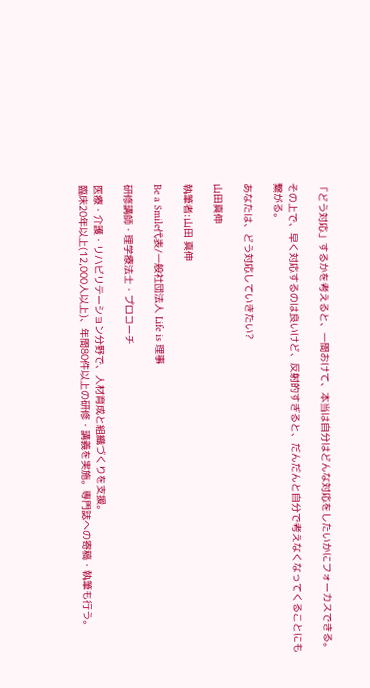「どう対応」するかを考えると、一間おけて、本当は自分はどんな対応をしたいかにフォーカスできる。

その上で、早く対応するのは良いけど、反射的すぎると、だんだんと自分で考えなくなってくることにも繋がる。

あなたは、どう対応していきたい?

山田真伸

執筆者:山田 真伸

Be a Smile代表/一般社団法人 Life is 理事

研修講師・理学療法士・プロコーチ

医療・介護・リハビリテーション分野で、人材育成と組織づくりを支援。
臨床20年以上(12,000人以上)、年間80件以上の研修・講義を実施。専門誌への寄稿・執筆も行う。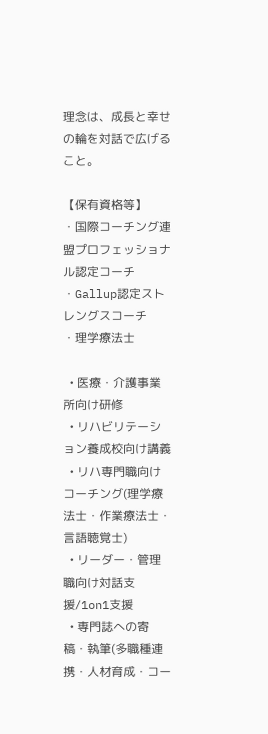理念は、成長と幸せの輪を対話で広げること。

【保有資格等】
・国際コーチング連盟プロフェッショナル認定コーチ
・Gallup認定ストレングスコーチ
・理学療法士

  • 医療・介護事業所向け研修
  • リハビリテーション養成校向け講義
  • リハ専門職向けコーチング(理学療法士・作業療法士・言語聴覚士)
  • リーダー・管理職向け対話支援/1on1支援
  • 専門誌への寄稿・執筆(多職種連携・人材育成・コー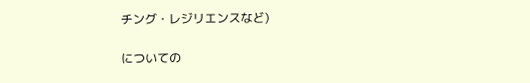チング・レジリエンスなど)

についての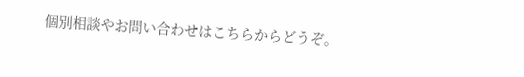個別相談やお問い合わせはこちらからどうぞ。